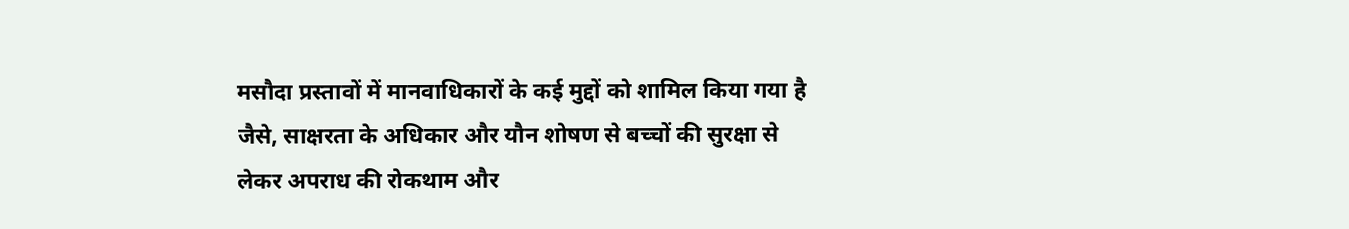मसौदा प्रस्तावों में मानवाधिकारों के कई मुद्दों को शामिल किया गया है जैसे, साक्षरता के अधिकार और यौन शोषण से बच्चों की सुरक्षा से लेकर अपराध की रोकथाम और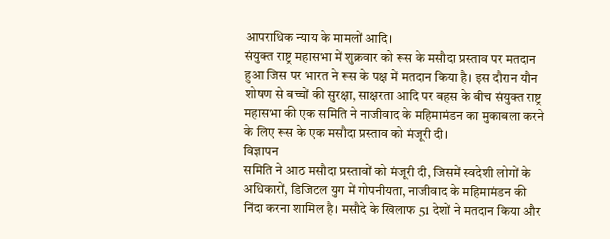आपराधिक न्याय के मामलों आदि।
संयुक्त राष्ट्र महासभा में शुक्रवार को रूस के मसौदा प्रस्ताव पर मतदान हुआ जिस पर भारत ने रूस के पक्ष में मतदान किया है। इस दौरान यौन शोषण से बच्चों की सुरक्षा, साक्षरता आदि पर बहस के बीच संयुक्त राष्ट्र महासभा की एक समिति ने नाजीवाद के महिमामंडन का मुकाबला करने के लिए रूस के एक मसौदा प्रस्ताव को मंजूरी दी।
विज्ञापन
समिति ने आठ मसौदा प्रस्तावों को मंजूरी दी, जिसमें स्वदेशी लोगों के अधिकारों, डिजिटल युग में गोपनीयता, नाजीवाद के महिमामंडन की निंदा करना शामिल है। मसौदे के खिलाफ 51 देशों ने मतदान किया और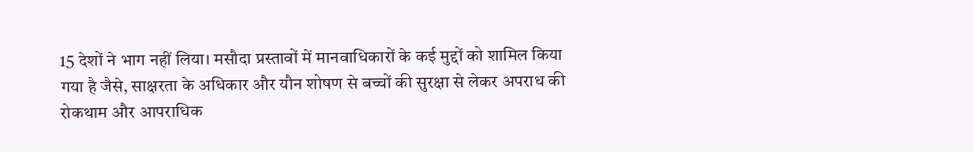15 देशों ने भाग नहीं लिया। मसौदा प्रस्तावों में मानवाधिकारों के कई मुद्दों को शामिल किया गया है जैसे, साक्षरता के अधिकार और यौन शोषण से बच्चों की सुरक्षा से लेकर अपराध की रोकथाम और आपराधिक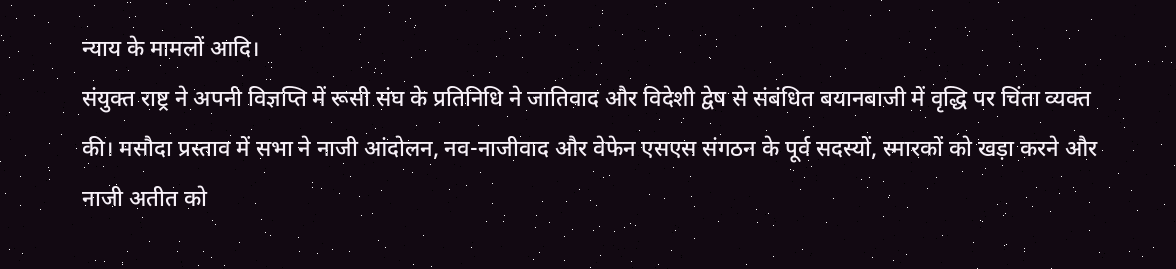न्याय के मामलों आदि।
संयुक्त राष्ट्र ने अपनी विज्ञप्ति में रूसी संघ के प्रतिनिधि ने जातिवाद और विदेशी द्वेष से संबंधित बयानबाजी में वृद्धि पर चिंता व्यक्त की। मसौदा प्रस्ताव में सभा ने नाजी आंदोलन, नव-नाजीवाद और वेफेन एसएस संगठन के पूर्व सदस्यों, स्मारकों को खड़ा करने और नाजी अतीत को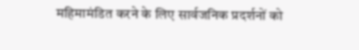महिमामंडित करने के लिए सार्वजनिक प्रदर्शनों को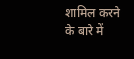शामिल करने के बारे में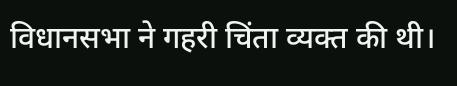विधानसभा ने गहरी चिंता व्यक्त की थी।